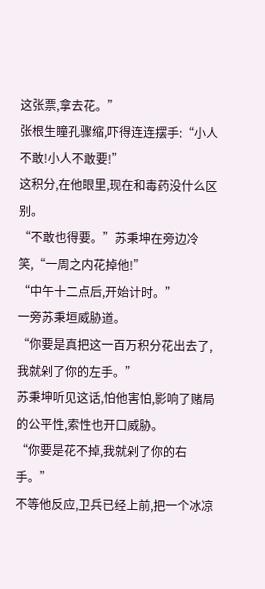这张票,拿去花。”
张根生瞳孔骤缩,吓得连连摆手:“小人不敢!小人不敢要!”
这积分,在他眼里,现在和毒药没什么区别。
“不敢也得要。”苏秉坤在旁边冷笑,“一周之内花掉他!”
“中午十二点后,开始计时。”
一旁苏秉垣威胁道。
“你要是真把这一百万积分花出去了,我就剁了你的左手。”
苏秉坤听见这话,怕他害怕,影响了赌局的公平性,索性也开口威胁。
“你要是花不掉,我就剁了你的右手。”
不等他反应,卫兵已经上前,把一个冰凉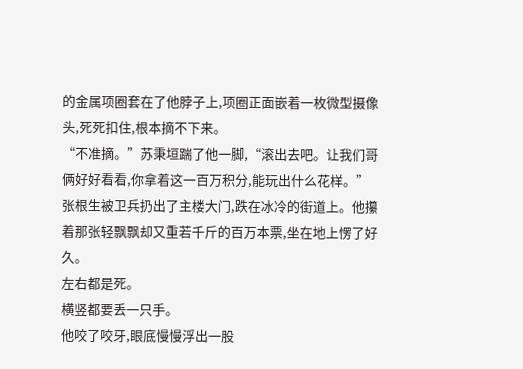的金属项圈套在了他脖子上,项圈正面嵌着一枚微型摄像头,死死扣住,根本摘不下来。
“不准摘。”苏秉垣踹了他一脚,“滚出去吧。让我们哥俩好好看看,你拿着这一百万积分,能玩出什么花样。”
张根生被卫兵扔出了主楼大门,跌在冰冷的街道上。他攥着那张轻飘飘却又重若千斤的百万本票,坐在地上愣了好久。
左右都是死。
横竖都要丢一只手。
他咬了咬牙,眼底慢慢浮出一股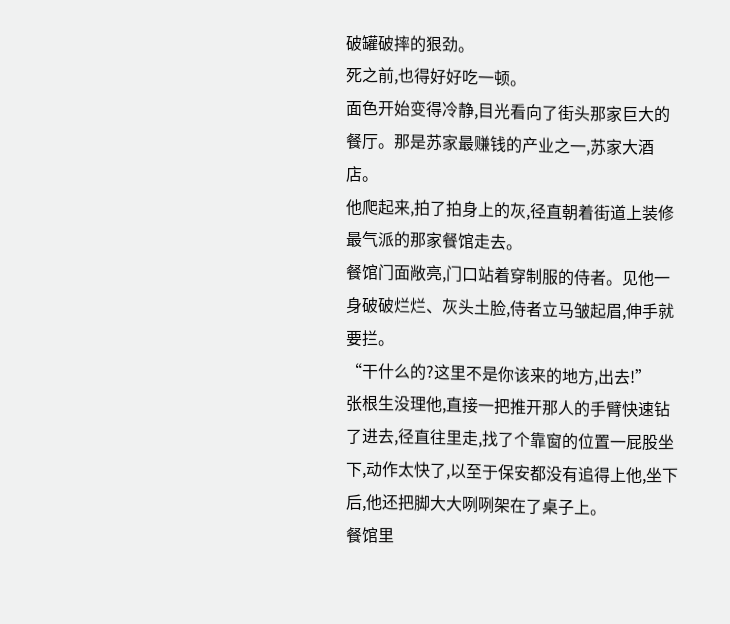破罐破摔的狠劲。
死之前,也得好好吃一顿。
面色开始变得冷静,目光看向了街头那家巨大的餐厅。那是苏家最赚钱的产业之一,苏家大酒店。
他爬起来,拍了拍身上的灰,径直朝着街道上装修最气派的那家餐馆走去。
餐馆门面敞亮,门口站着穿制服的侍者。见他一身破破烂烂、灰头土脸,侍者立马皱起眉,伸手就要拦。
“干什么的?这里不是你该来的地方,出去!”
张根生没理他,直接一把推开那人的手臂快速钻了进去,径直往里走,找了个靠窗的位置一屁股坐下,动作太快了,以至于保安都没有追得上他,坐下后,他还把脚大大咧咧架在了桌子上。
餐馆里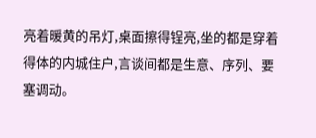亮着暖黄的吊灯,桌面擦得锃亮,坐的都是穿着得体的内城住户,言谈间都是生意、序列、要塞调动。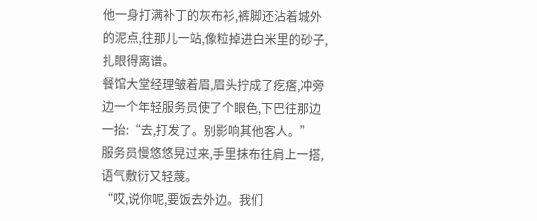他一身打满补丁的灰布衫,裤脚还沾着城外的泥点,往那儿一站,像粒掉进白米里的砂子,扎眼得离谱。
餐馆大堂经理皱着眉,眉头拧成了疙瘩,冲旁边一个年轻服务员使了个眼色,下巴往那边一抬:“去,打发了。别影响其他客人。”
服务员慢悠悠晃过来,手里抹布往肩上一搭,语气敷衍又轻蔑。
“哎,说你呢,要饭去外边。我们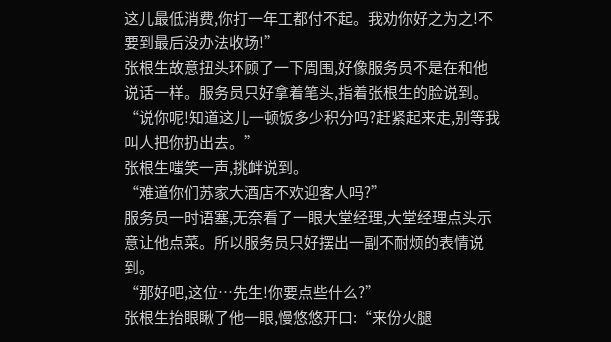这儿最低消费,你打一年工都付不起。我劝你好之为之!不要到最后没办法收场!”
张根生故意扭头环顾了一下周围,好像服务员不是在和他说话一样。服务员只好拿着笔头,指着张根生的脸说到。
“说你呢!知道这儿一顿饭多少积分吗?赶紧起来走,别等我叫人把你扔出去。”
张根生嗤笑一声,挑衅说到。
“难道你们苏家大酒店不欢迎客人吗?”
服务员一时语塞,无奈看了一眼大堂经理,大堂经理点头示意让他点菜。所以服务员只好摆出一副不耐烦的表情说到。
“那好吧,这位…先生!你要点些什么?”
张根生抬眼瞅了他一眼,慢悠悠开口:“来份火腿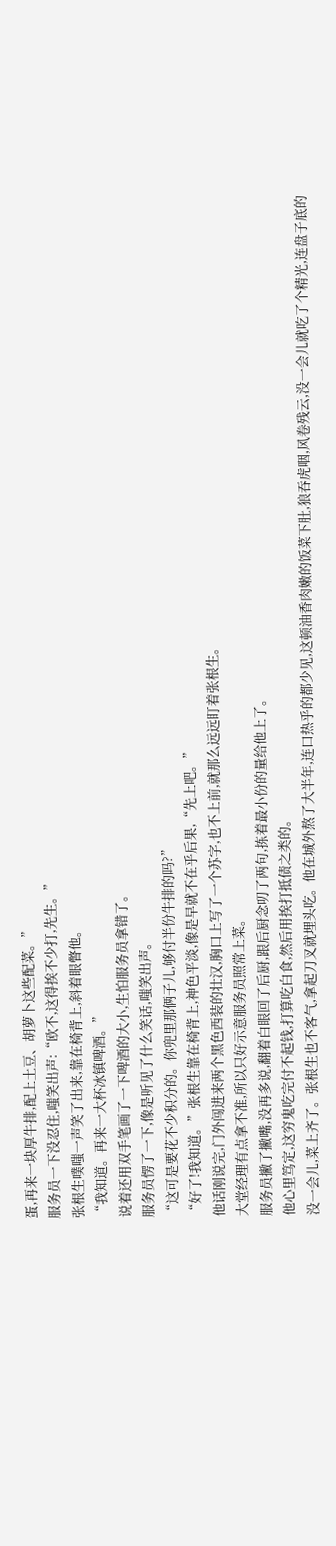蛋,再来一块厚牛排,配上土豆、胡萝卜这些配菜。”
服务员一下没忍住,嗤笑出声:“欧不,这得挨不少打,先生。”
张根生噗嗤一声笑了出来,靠在椅背上,斜着眼瞥他。
“我知道。再来一大杯冰镇啤酒。”
说着还用双手笔画了一下啤酒的大小,生怕服务员拿错了。
服务员愣了一下,像是听见了什么笑话,嗤笑出声。
“这可是要花不少积分的。你兜里那俩子儿,够付半份牛排的吗?”
“好了!我知道。”张根生靠在椅背上,神色平淡,像是早就不在乎后果,“先上吧。”
他话刚说完,门外闯进来两个黑色西装的壮汉,胸口上写了一个苏字,也不上前,就那么远远盯着张根生。
大堂经理有点拿不准,所以只好示意服务员照常上菜。
服务员撇了撇嘴,没再多说,翻着白眼回了后厨,跟后厨念叨了两句,拣着最小份的量给他上了。
他心里笃定,这穷鬼吃完付不起钱,打算吃白食,然后用挨打抵债之类的。
没一会儿,菜上齐了。张根生也不客气,拿起刀叉就埋头吃。他在城外熬了大半年,连口热乎的都少见,这顿油香肉嫩的饭菜下肚,狼吞虎咽,风卷残云,没一会儿就吃了个精光,连盘子底的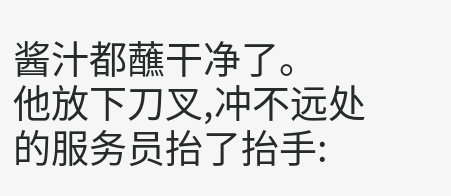酱汁都蘸干净了。
他放下刀叉,冲不远处的服务员抬了抬手: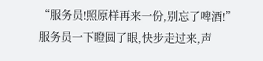“服务员!照原样再来一份,别忘了啤酒!”
服务员一下瞪圆了眼,快步走过来,声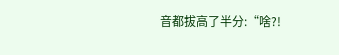音都拔高了半分:“啥?!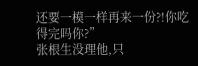还要一模一样再来一份?!你吃得完吗你?”
张根生没理他,只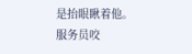是抬眼瞅着他。
服务员咬